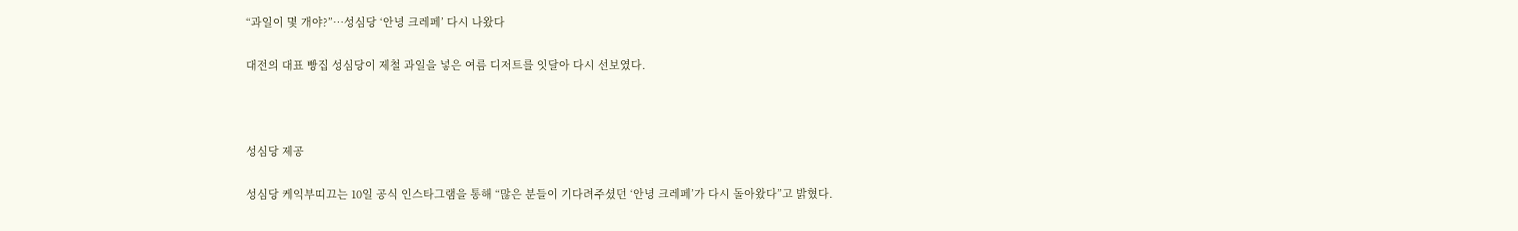“과일이 몇 개야?”…성심당 ‘안녕 크레페’ 다시 나왔다

대전의 대표 빵집 성심당이 제철 과일을 넣은 여름 디저트를 잇달아 다시 선보였다.



성심당 제공

성심당 케익부띠끄는 10일 공식 인스타그램을 통해 “많은 분들이 기다려주셨던 ‘안녕 크레페’가 다시 돌아왔다”고 밝혔다.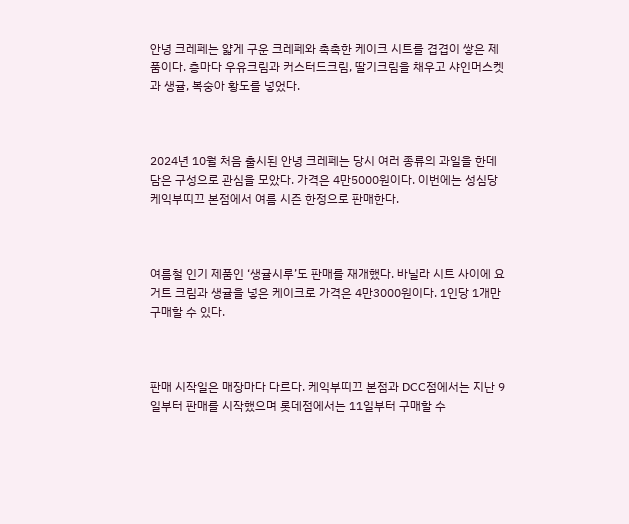안녕 크레페는 얇게 구운 크레페와 촉촉한 케이크 시트를 겹겹이 쌓은 제품이다. 층마다 우유크림과 커스터드크림, 딸기크림을 채우고 샤인머스켓과 생귤, 복숭아 황도를 넣었다.



2024년 10월 처음 출시된 안녕 크레페는 당시 여러 종류의 과일을 한데 담은 구성으로 관심을 모았다. 가격은 4만5000원이다. 이번에는 성심당 케익부띠끄 본점에서 여름 시즌 한정으로 판매한다.



여름철 인기 제품인 ‘생귤시루’도 판매를 재개했다. 바닐라 시트 사이에 요거트 크림과 생귤을 넣은 케이크로 가격은 4만3000원이다. 1인당 1개만 구매할 수 있다.



판매 시작일은 매장마다 다르다. 케익부띠끄 본점과 DCC점에서는 지난 9일부터 판매를 시작했으며 롯데점에서는 11일부터 구매할 수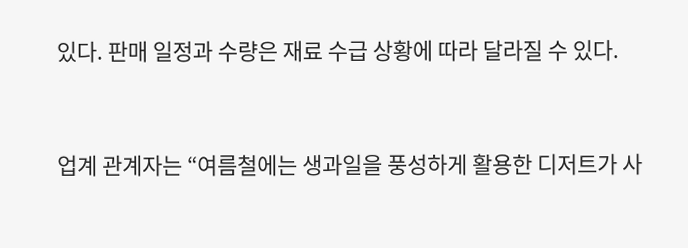있다. 판매 일정과 수량은 재료 수급 상황에 따라 달라질 수 있다.



업계 관계자는 “여름철에는 생과일을 풍성하게 활용한 디저트가 사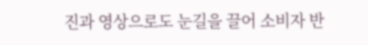진과 영상으로도 눈길을 끌어 소비자 반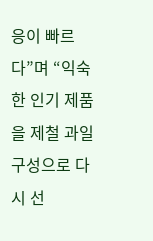응이 빠르다”며 “익숙한 인기 제품을 제철 과일 구성으로 다시 선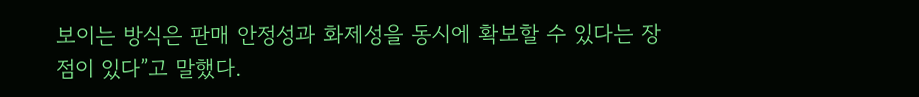보이는 방식은 판매 안정성과 화제성을 동시에 확보할 수 있다는 장점이 있다”고 말했다.